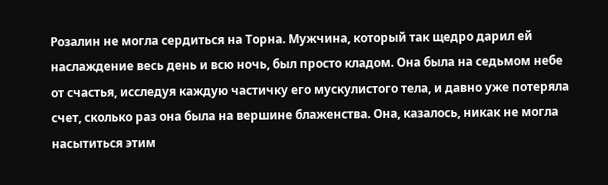Розалин не могла сердиться на Торна. Мужчина, который так щедро дарил ей наслаждение весь день и всю ночь, был просто кладом. Она была на седьмом небе от счастья, исследуя каждую частичку его мускулистого тела, и давно уже потеряла счет, сколько раз она была на вершине блаженства. Она, казалось, никак не могла насытиться этим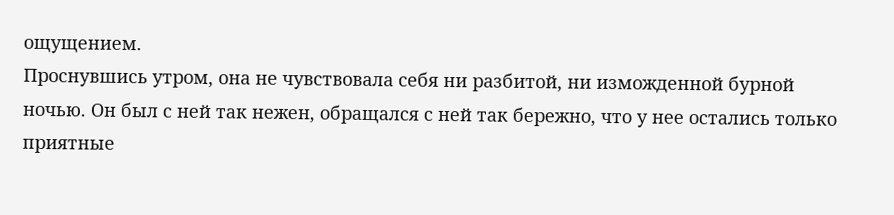ощущением.
Проснувшись утром, она не чувствовала себя ни разбитой, ни изможденной бурной ночью. Он был с ней так нежен, обращался с ней так бережно, что у нее остались только приятные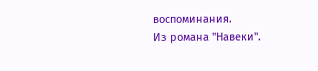воспоминания.
Из романа "Навеки".